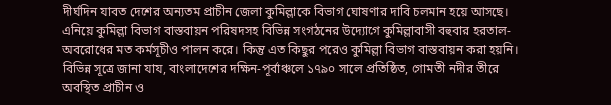দীর্ঘদিন যাবত দেশের অন্যতম প্রাচীন জেলা কুমিল্লাকে বিভাগ ঘোষণার দাবি চলমান হয়ে আসছে। এনিয়ে কুমিল্লা বিভাগ বাস্তবায়ন পরিষদসহ বিভিন্ন সংগঠনের উদ্যোগে কুমিল্লাবাসী বহুবার হরতাল-অবরোধের মত কর্মসূচীও পালন করে। কিন্তু এত কিছুর পরেও কুমিল্লা বিভাগ বাস্তবায়ন করা হয়নি।
বিভিন্ন সূত্রে জানা যায, বাংলাদেশের দক্ষিন-পূর্বাঞ্চলে ১৭৯০ সালে প্রতিষ্ঠিত, গোমতী নদীর তীরে অবস্থিত প্রাচীন ও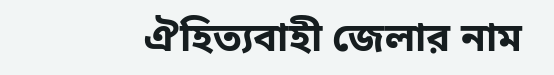ঐহিত্যবাহী জেলার নাম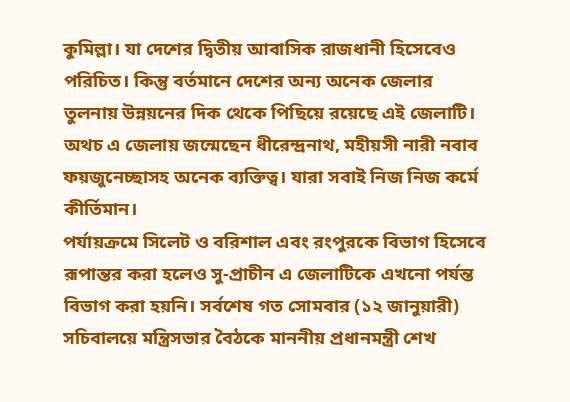কুমিল্লা। যা দেশের দ্বিতীয় আবাসিক রাজধানী হিসেবেও পরিচিত। কিন্তু বর্তমানে দেশের অন্য অনেক জেলার তুলনায় উন্নয়নের দিক থেকে পিছিয়ে রয়েছে এই জেলাটি। অথচ এ জেলায় জন্মেছেন ধীরেন্দ্রনাথ, মহীয়সী নারী নবাব ফয়জুনেচ্ছাসহ অনেক ব্যক্তিত্ব। যারা সবাই নিজ নিজ কর্মে কীর্তিমান।
পর্যায়ক্রমে সিলেট ও বরিশাল এবং রংপুরকে বিভাগ হিসেবে রূপান্তর করা হলেও সু-প্রাচীন এ জেলাটিকে এখনো পর্যন্ত বিভাগ করা হয়নি। সর্বশেষ গত সোমবার (১২ জানুয়ারী) সচিবালয়ে মন্ত্রিসভার বৈঠকে মাননীয় প্রধানমন্ত্রী শেখ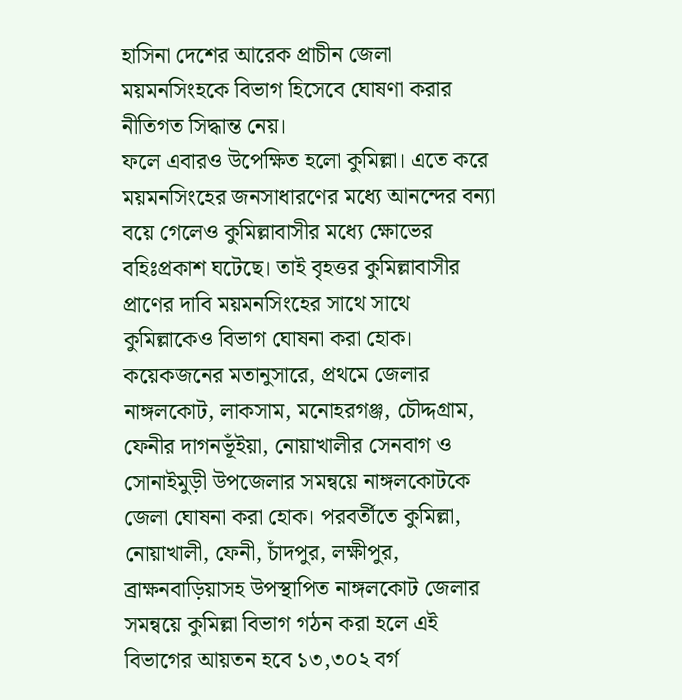হাসিনা দেশের আরেক প্রাচীন জেলা ময়মনসিংহকে বিভাগ হিসেবে ঘোষণা করার নীতিগত সিদ্ধান্ত নেয়।
ফলে এবারও উপেক্ষিত হলো কুমিল্লা। এতে করে ময়মনসিংহের জনসাধারণের মধ্যে আনন্দের বন্যা বয়ে গেলেও কুমিল্লাবাসীর মধ্যে ক্ষোভের বহিঃপ্রকাশ ঘটেছে। তাই বৃহত্তর কুমিল্লাবাসীর প্রাণের দাবি ময়মনসিংহের সাথে সাথে কুমিল্লাকেও বিভাগ ঘোষনা করা হোক।
কয়েকজনের মতানুসারে, প্রথমে জেলার নাঙ্গলকোট, লাকসাম, মনোহরগঞ্জ, চৌদ্দগ্রাম, ফেনীর দাগনভূঁইয়া, নোয়াখালীর সেনবাগ ও সোনাইমুড়ী উপজেলার সমন্বয়ে নাঙ্গলকোটকে জেলা ঘোষনা করা হোক। পরবর্তীতে কুমিল্লা, নোয়াখালী, ফেনী, চাঁদপুর, লক্ষীপুর, ব্রাক্ষনবাড়িয়াসহ উপস্থাপিত নাঙ্গলকোট জেলার সমন্বয়ে কুমিল্লা বিভাগ গঠন করা হলে এই বিভাগের আয়তন হবে ১৩,৩০২ বর্গ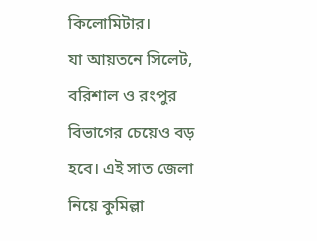কিলোমিটার।
যা আয়তনে সিলেট, বরিশাল ও রংপুর বিভাগের চেয়েও বড় হবে। এই সাত জেলা নিয়ে কুমিল্লা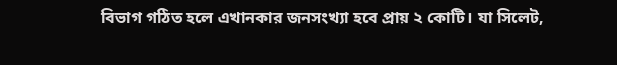বিভাগ গঠিত হলে এখানকার জনসংখ্যা হবে প্রায় ২ কোটি। যা সিলেট,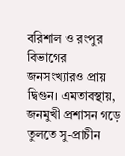বরিশাল ও রংপুর বিভাগের জনসংখ্যারও প্রায় দ্বিগুন। এমতাবস্থায়, জনমুখী প্রশাসন গড়ে তুলতে সু-প্রাচীন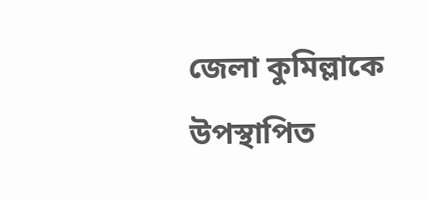জেলা কুমিল্লাকে উপস্থাপিত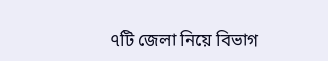৭টি জেলা নিয়ে বিভাগ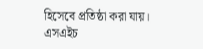হিসেবে প্রতিষ্ঠা করা যায়।
এসএইচ